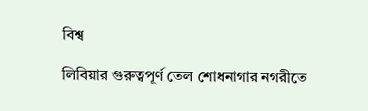বিশ্ব

লিবিয়ার গুরুত্বপূর্ণ তেল শোধনাগার নগরীতে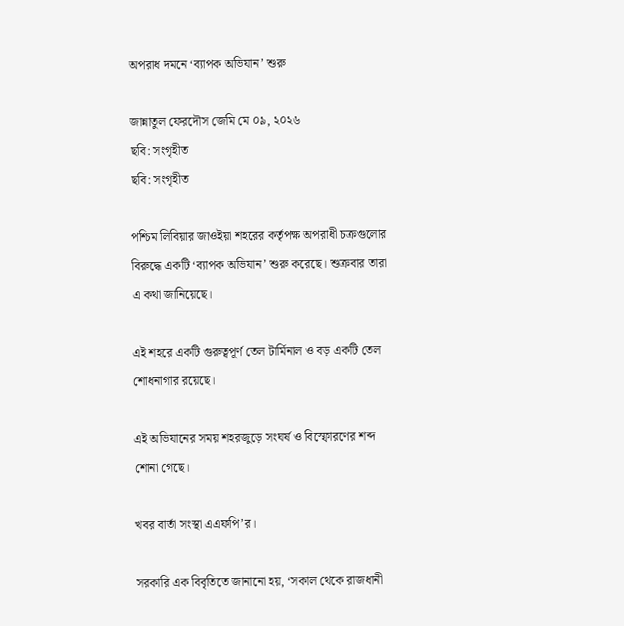অপরাধ দমনে ‘ব্যাপক অভিযান’ শুরু

জান্নাতুল ফেরদৌস জেমি মে ০৯, ২০২৬
ছবি: সংগৃহীত
ছবি: সংগৃহীত

পশ্চিম লিবিয়ার জাওইয়া শহরের কর্তৃপক্ষ অপরাধী চক্রগুলোর বিরুদ্ধে একটি ‘ব্যাপক অভিযান’ শুরু করেছে। শুক্রবার তারা এ কথা জানিয়েছে।

এই শহরে একটি গুরুত্বপূর্ণ তেল টার্মিনাল ও বড় একটি তেল শোধনাগার রয়েছে।

এই অভিযানের সময় শহরজুড়ে সংঘর্ষ ও বিস্ফোরণের শব্দ শোনা গেছে।

খবর বার্তা সংস্থা এএফপি’র।

সরকারি এক বিবৃতিতে জানানো হয়, ‘সকাল থেকে রাজধানী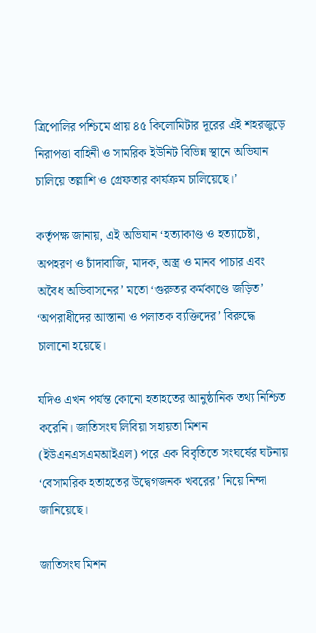ত্রিপোলির পশ্চিমে প্রায় ৪৫ কিলোমিটার দূরের এই শহরজুড়ে নিরাপত্তা বাহিনী ও সামরিক ইউনিট বিভিন্ন স্থানে অভিযান চালিয়ে তল্লাশি ও গ্রেফতার কার্যক্রম চালিয়েছে।’

কর্তৃপক্ষ জানায়, এই অভিযান ‘হত্যাকাণ্ড ও হত্যাচেষ্টা, অপহরণ ও চাঁদাবাজি, মাদক, অস্ত্র ও মানব পাচার এবং অবৈধ অভিবাসনের’ মতো ‘গুরুতর কর্মকাণ্ডে জড়িত’ ‘অপরাধীদের আস্তানা ও পলাতক ব্যক্তিদের’ বিরুদ্ধে চালানো হয়েছে।

যদিও এখন পর্যন্ত কোনো হতাহতের আনুষ্ঠানিক তথ্য নিশ্চিত করেনি। জাতিসংঘ লিবিয়া সহায়তা মিশন (ইউএনএসএমআইএল) পরে এক বিবৃতিতে সংঘর্ষের ঘটনায় ‘বেসামরিক হতাহতের উদ্বেগজনক খবরের’ নিয়ে নিন্দা জানিয়েছে।

জাতিসংঘ মিশন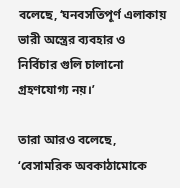বলেছে, ‘ঘনবসতিপূর্ণ এলাকায় ভারী অস্ত্রের ব্যবহার ও নির্বিচার গুলি চালানো গ্রহণযোগ্য নয়।’

তারা আরও বলেছে, ‘বেসামরিক অবকাঠামোকে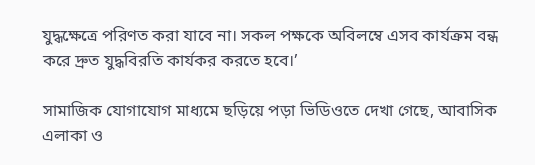যুদ্ধক্ষেত্রে পরিণত করা যাবে না। সকল পক্ষকে অবিলম্বে এসব কার্যক্রম বন্ধ করে দ্রুত যুদ্ধবিরতি কার্যকর করতে হবে।’

সামাজিক যোগাযোগ মাধ্যমে ছড়িয়ে পড়া ভিডিওতে দেখা গেছে, আবাসিক এলাকা ও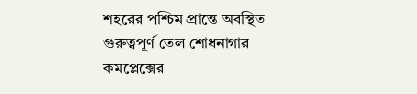শহরের পশ্চিম প্রান্তে অবস্থিত গুরুত্বপূর্ণ তেল শোধনাগার কমপ্লেক্সের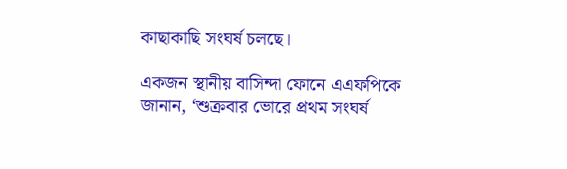কাছাকাছি সংঘর্ষ চলছে।

একজন স্থানীয় বাসিন্দা ফোনে এএফপিকে জানান, ‘শুক্রবার ভোরে প্রথম সংঘর্ষ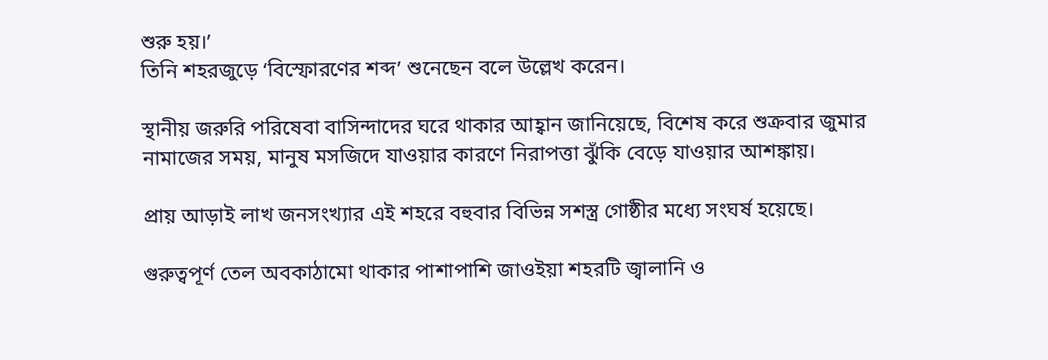শুরু হয়।’
তিনি শহরজুড়ে ‘বিস্ফোরণের শব্দ’ শুনেছেন বলে উল্লেখ করেন।

স্থানীয় জরুরি পরিষেবা বাসিন্দাদের ঘরে থাকার আহ্বান জানিয়েছে, বিশেষ করে শুক্রবার জুমার নামাজের সময়, মানুষ মসজিদে যাওয়ার কারণে নিরাপত্তা ঝুঁকি বেড়ে যাওয়ার আশঙ্কায়।

প্রায় আড়াই লাখ জনসংখ্যার এই শহরে বহুবার বিভিন্ন সশস্ত্র গোষ্ঠীর মধ্যে সংঘর্ষ হয়েছে।

গুরুত্বপূর্ণ তেল অবকাঠামো থাকার পাশাপাশি জাওইয়া শহরটি জ্বালানি ও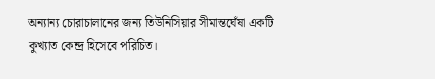অন্যান্য চোরাচালানের জন্য তিউনিসিয়ার সীমান্তঘেঁষা একটি কুখ্যাত কেন্দ্র হিসেবে পরিচিত।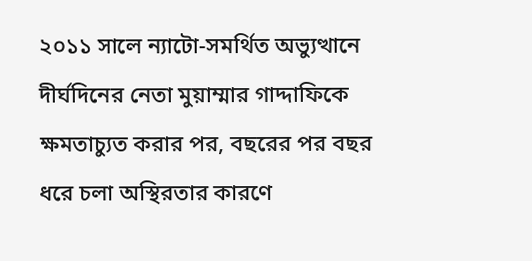২০১১ সালে ন্যাটো-সমর্থিত অভ্যুত্থানে দীর্ঘদিনের নেতা মুয়াম্মার গাদ্দাফিকে ক্ষমতাচ্যুত করার পর, বছরের পর বছর ধরে চলা অস্থিরতার কারণে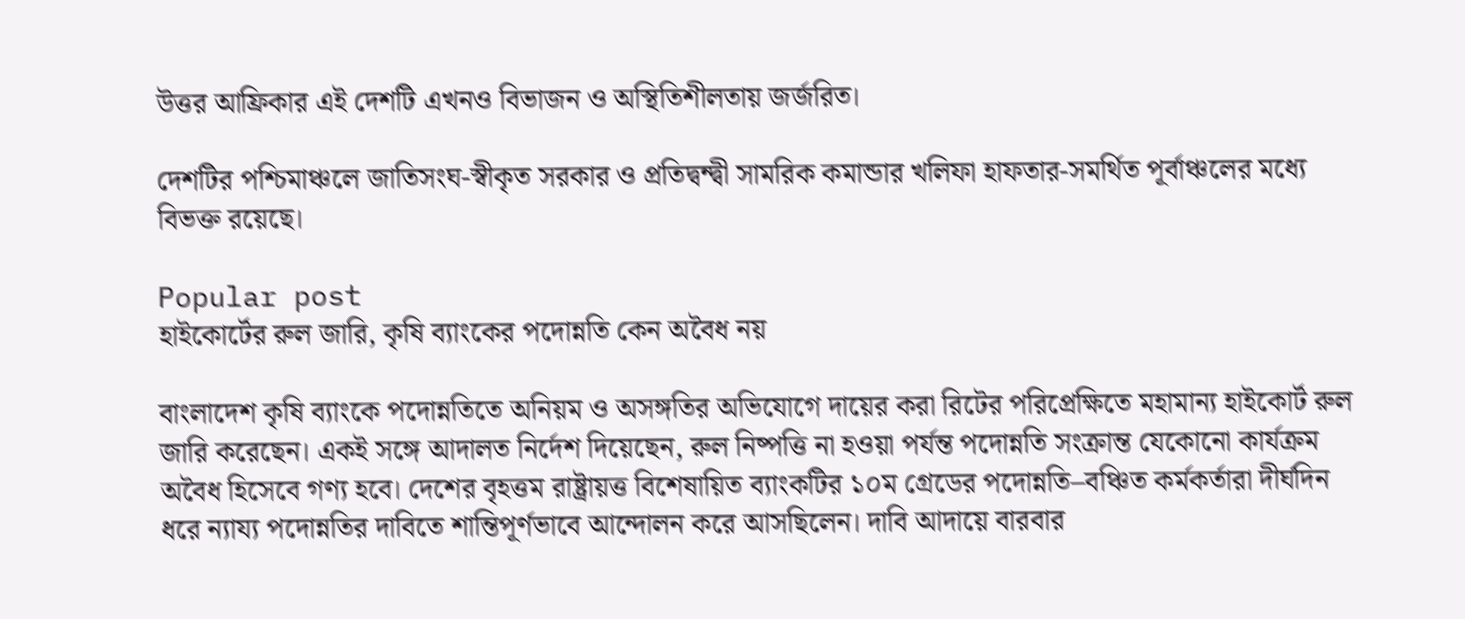উত্তর আফ্রিকার এই দেশটি এখনও বিভাজন ও অস্থিতিশীলতায় জর্জরিত।

দেশটির পশ্চিমাঞ্চলে জাতিসংঘ-স্বীকৃত সরকার ও প্রতিদ্বন্দ্বী সামরিক কমান্ডার খলিফা হাফতার-সমর্থিত পূর্বাঞ্চলের মধ্যে বিভক্ত রয়েছে।

Popular post
হাইকোর্টের রুল জারি, কৃষি ব্যাংকের পদোন্নতি কেন অবৈধ নয়

বাংলাদেশ কৃষি ব্যাংকে পদোন্নতিতে অনিয়ম ও অসঙ্গতির অভিযোগে দায়ের করা রিটের পরিপ্রেক্ষিতে মহামান্য হাইকোর্ট রুল জারি করেছেন। একই সঙ্গে আদালত নির্দেশ দিয়েছেন, রুল নিষ্পত্তি না হওয়া পর্যন্ত পদোন্নতি সংক্রান্ত যেকোনো কার্যক্রম অবৈধ হিসেবে গণ্য হবে। দেশের বৃহত্তম রাষ্ট্রায়ত্ত বিশেষায়িত ব্যাংকটির ১০ম গ্রেডের পদোন্নতি–বঞ্চিত কর্মকর্তারা দীর্ঘদিন ধরে ন্যায্য পদোন্নতির দাবিতে শান্তিপূর্ণভাবে আন্দোলন করে আসছিলেন। দাবি আদায়ে বারবার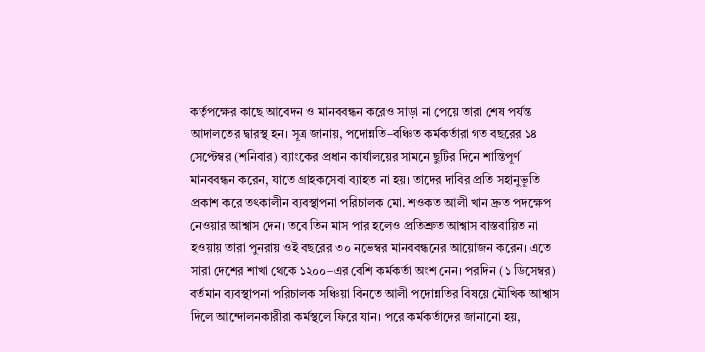কর্তৃপক্ষের কাছে আবেদন ও মানববন্ধন করেও সাড়া না পেয়ে তারা শেষ পর্যন্ত আদালতের দ্বারস্থ হন। সূত্র জানায়, পদোন্নতি–বঞ্চিত কর্মকর্তারা গত বছরের ১৪ সেপ্টেম্বর (শনিবার) ব্যাংকের প্রধান কার্যালয়ের সামনে ছুটির দিনে শান্তিপূর্ণ মানববন্ধন করেন, যাতে গ্রাহকসেবা ব্যাহত না হয়। তাদের দাবির প্রতি সহানুভূতি প্রকাশ করে তৎকালীন ব্যবস্থাপনা পরিচালক মো. শওকত আলী খান দ্রুত পদক্ষেপ নেওয়ার আশ্বাস দেন। তবে তিন মাস পার হলেও প্রতিশ্রুত আশ্বাস বাস্তবায়িত না হওয়ায় তারা পুনরায় ওই বছরের ৩০ নভেম্বর মানববন্ধনের আয়োজন করেন। এতে সারা দেশের শাখা থেকে ১২০০–এর বেশি কর্মকর্তা অংশ নেন। পরদিন (১ ডিসেম্বর) বর্তমান ব্যবস্থাপনা পরিচালক সঞ্চিয়া বিনতে আলী পদোন্নতির বিষয়ে মৌখিক আশ্বাস দিলে আন্দোলনকারীরা কর্মস্থলে ফিরে যান। পরে কর্মকর্তাদের জানানো হয়,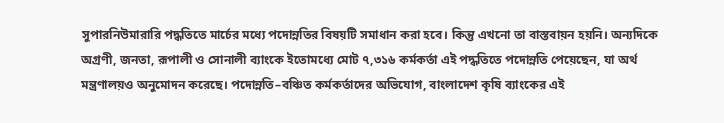সুপারনিউমারারি পদ্ধতিতে মার্চের মধ্যে পদোন্নতির বিষয়টি সমাধান করা হবে। কিন্তু এখনো তা বাস্তবায়ন হয়নি। অন্যদিকে অগ্রণী, জনতা, রূপালী ও সোনালী ব্যাংকে ইতোমধ্যে মোট ৭,৩১৬ কর্মকর্তা এই পদ্ধতিতে পদোন্নতি পেয়েছেন, যা অর্থ মন্ত্রণালয়ও অনুমোদন করেছে। পদোন্নতি–বঞ্চিত কর্মকর্তাদের অভিযোগ, বাংলাদেশ কৃষি ব্যাংকের এই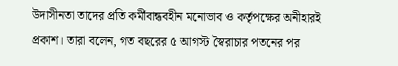উদাসীনতা তাদের প্রতি কর্মীবান্ধবহীন মনোভাব ও কর্তৃপক্ষের অনীহারই প্রকাশ। তারা বলেন, গত বছরের ৫ আগস্ট স্বৈরাচার পতনের পর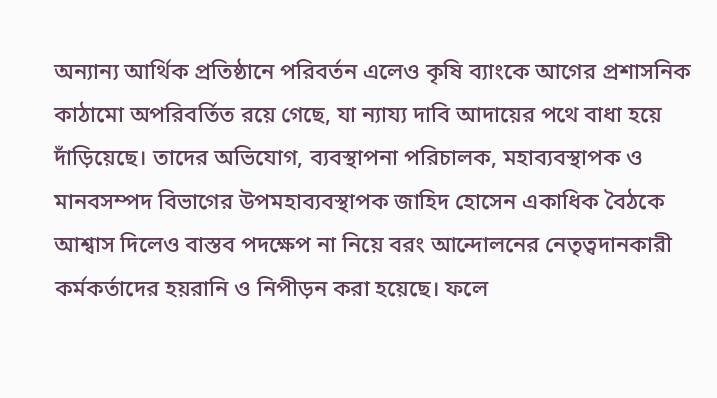অন্যান্য আর্থিক প্রতিষ্ঠানে পরিবর্তন এলেও কৃষি ব্যাংকে আগের প্রশাসনিক কাঠামো অপরিবর্তিত রয়ে গেছে, যা ন্যায্য দাবি আদায়ের পথে বাধা হয়ে দাঁড়িয়েছে। তাদের অভিযোগ, ব্যবস্থাপনা পরিচালক, মহাব্যবস্থাপক ও মানবসম্পদ বিভাগের উপমহাব্যবস্থাপক জাহিদ হোসেন একাধিক বৈঠকে আশ্বাস দিলেও বাস্তব পদক্ষেপ না নিয়ে বরং আন্দোলনের নেতৃত্বদানকারী কর্মকর্তাদের হয়রানি ও নিপীড়ন করা হয়েছে। ফলে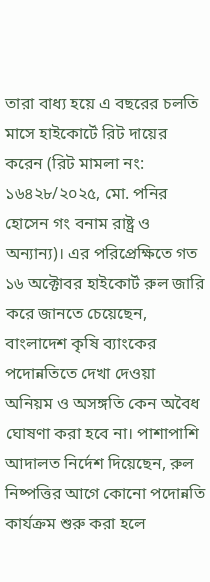তারা বাধ্য হয়ে এ বছরের চলতি মাসে হাইকোর্টে রিট দায়ের করেন (রিট মামলা নং: ১৬৪২৮/২০২৫, মো. পনির হোসেন গং বনাম রাষ্ট্র ও অন্যান্য)। এর পরিপ্রেক্ষিতে গত ১৬ অক্টোবর হাইকোর্ট রুল জারি করে জানতে চেয়েছেন, বাংলাদেশ কৃষি ব্যাংকের পদোন্নতিতে দেখা দেওয়া অনিয়ম ও অসঙ্গতি কেন অবৈধ ঘোষণা করা হবে না। পাশাপাশি আদালত নির্দেশ দিয়েছেন, রুল নিষ্পত্তির আগে কোনো পদোন্নতি কার্যক্রম শুরু করা হলে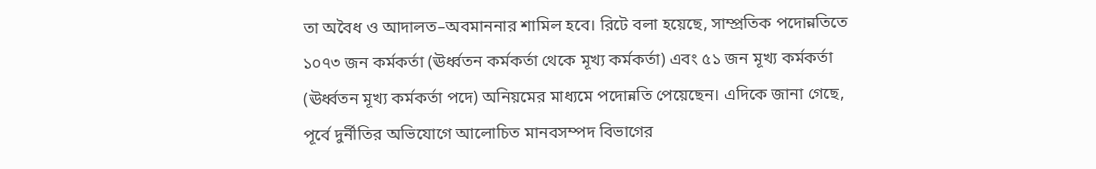তা অবৈধ ও আদালত–অবমাননার শামিল হবে। রিটে বলা হয়েছে, সাম্প্রতিক পদোন্নতিতে ১০৭৩ জন কর্মকর্তা (ঊর্ধ্বতন কর্মকর্তা থেকে মূখ্য কর্মকর্তা) এবং ৫১ জন মূখ্য কর্মকর্তা (ঊর্ধ্বতন মূখ্য কর্মকর্তা পদে) অনিয়মের মাধ্যমে পদোন্নতি পেয়েছেন। এদিকে জানা গেছে, পূর্বে দুর্নীতির অভিযোগে আলোচিত মানবসম্পদ বিভাগের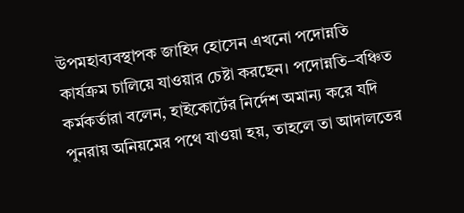উপমহাব্যবস্থাপক জাহিদ হোসেন এখনো পদোন্নতি কার্যক্রম চালিয়ে যাওয়ার চেষ্টা করছেন। পদোন্নতি–বঞ্চিত কর্মকর্তারা বলেন, হাইকোর্টের নির্দেশ অমান্য করে যদি পুনরায় অনিয়মের পথে যাওয়া হয়, তাহলে তা আদালতের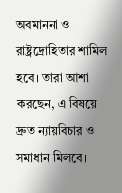অবমাননা ও রাষ্ট্রদ্রোহিতার শামিল হবে। তারা আশা করছেন, এ বিষয়ে দ্রুত ন্যায়বিচার ও সমাধান মিলবে।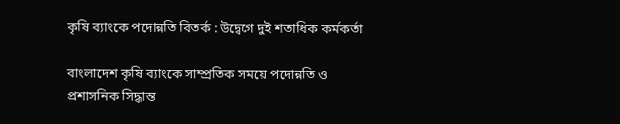কৃষি ব্যাংকে পদোন্নতি বিতর্ক : উদ্বেগে দুই শতাধিক কর্মকর্তা

বাংলাদেশ কৃষি ব্যাংকে সাম্প্রতিক সময়ে পদোন্নতি ও প্রশাসনিক সিদ্ধান্ত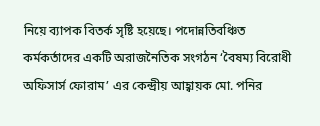নিয়ে ব্যাপক বিতর্ক সৃষ্টি হয়েছে। পদোন্নতিবঞ্চিত কর্মকর্তাদের একটি অরাজনৈতিক সংগঠন ‘বৈষম্য বিরোধী অফিসার্স ফোরাম’ এর কেন্দ্রীয় আহ্বায়ক মো. পনির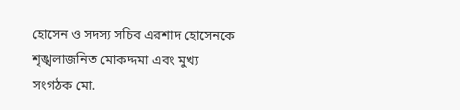হোসেন ও সদস্য সচিব এরশাদ হোসেনকে শৃঙ্খলাজনিত মোকদ্দমা এবং মুখ্য সংগঠক মো.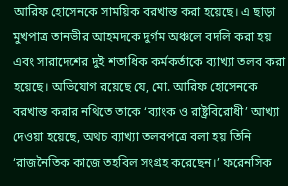আরিফ হোসেনকে সাময়িক বরখাস্ত করা হয়েছে। এ ছাড়া মুখপাত্র তানভীর আহমদকে দুর্গম অঞ্চলে বদলি করা হয় এবং সারাদেশের দুই শতাধিক কর্মকর্তাকে ব্যাখ্যা তলব করা হয়েছে। অভিযোগ রয়েছে যে, মো. আরিফ হোসেনকে বরখাস্ত করার নথিতে তাকে ‘ব্যাংক ও রাষ্ট্রবিরোধী’ আখ্যা দেওয়া হয়েছে, অথচ ব্যাখ্যা তলবপত্রে বলা হয় তিনি ‘রাজনৈতিক কাজে তহবিল সংগ্রহ করেছেন।’ ফরেনসিক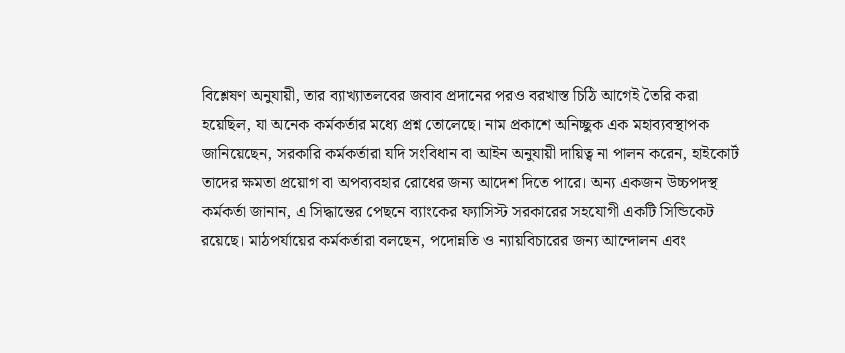বিশ্লেষণ অনুযায়ী, তার ব্যাখ্যাতলবের জবাব প্রদানের পরও বরখাস্ত চিঠি আগেই তৈরি করা হয়েছিল, যা অনেক কর্মকর্তার মধ্যে প্রশ্ন তোলেছে। নাম প্রকাশে অনিচ্ছুক এক মহাব্যবস্থাপক জানিয়েছেন, সরকারি কর্মকর্তারা যদি সংবিধান বা আইন অনুযায়ী দায়িত্ব না পালন করেন, হাইকোর্ট তাদের ক্ষমতা প্রয়োগ বা অপব্যবহার রোধের জন্য আদেশ দিতে পারে। অন্য একজন উচ্চপদস্থ কর্মকর্তা জানান, এ সিদ্ধান্তের পেছনে ব্যাংকের ফ্যাসিস্ট সরকারের সহযোগী একটি সিন্ডিকেট রয়েছে। মাঠপর্যায়ের কর্মকর্তারা বলছেন, পদোন্নতি ও ন্যায়বিচারের জন্য আন্দোলন এবং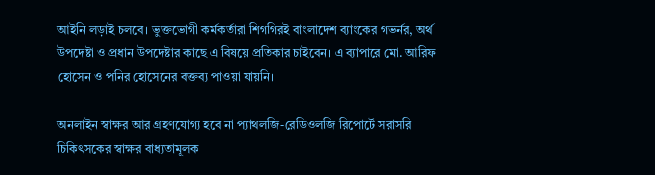আইনি লড়াই চলবে। ভুক্তভোগী কর্মকর্তারা শিগগিরই বাংলাদেশ ব্যাংকের গভর্নর, অর্থ উপদেষ্টা ও প্রধান উপদেষ্টার কাছে এ বিষয়ে প্রতিকার চাইবেন। এ ব্যাপারে মো. আরিফ হোসেন ও পনির হোসেনের বক্তব্য পাওয়া যায়নি।

অনলাইন স্বাক্ষর আর গ্রহণযোগ্য হবে না প্যাথলজি-রেডিওলজি রিপোর্টে সরাসরি চিকিৎসকের স্বাক্ষর বাধ্যতামূলক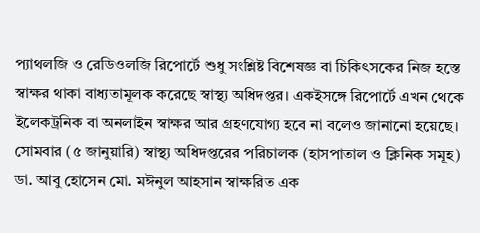প্যাথলজি ও রেডিওলজি রিপোর্টে শুধু সংশ্লিষ্ট বিশেষজ্ঞ বা চিকিৎসকের নিজ হস্তে স্বাক্ষর থাকা বাধ্যতামূলক করেছে স্বাস্থ্য অধিদপ্তর। একইসঙ্গে রিপোর্টে এখন থেকে ইলেকট্রনিক বা অনলাইন স্বাক্ষর আর গ্রহণযোগ্য হবে না বলেও জানানো হয়েছে। সোমবার (৫ জানুয়ারি) স্বাস্থ্য অধিদপ্তরের পরিচালক (হাসপাতাল ও ক্লিনিক সমূহ) ডা. আবু হোসেন মো. মঈনুল আহসান স্বাক্ষরিত এক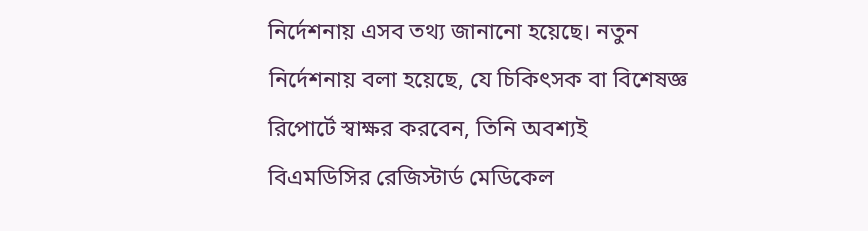নির্দেশনায় এসব তথ্য জানানো হয়েছে। নতুন নির্দেশনায় বলা হয়েছে, যে চিকিৎসক বা বিশেষজ্ঞ রিপোর্টে স্বাক্ষর করবেন, তিনি অবশ্যই বিএমডিসির রেজিস্টার্ড মেডিকেল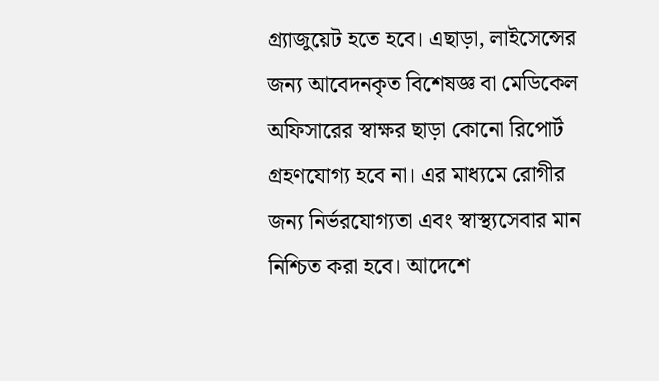গ্র্যাজুয়েট হতে হবে। এছাড়া, লাইসেন্সের জন্য আবেদনকৃত বিশেষজ্ঞ বা মেডিকেল অফিসারের স্বাক্ষর ছাড়া কোনো রিপোর্ট গ্রহণযোগ্য হবে না। এর মাধ্যমে রোগীর জন্য নির্ভরযোগ্যতা এবং স্বাস্থ্যসেবার মান নিশ্চিত করা হবে। আদেশে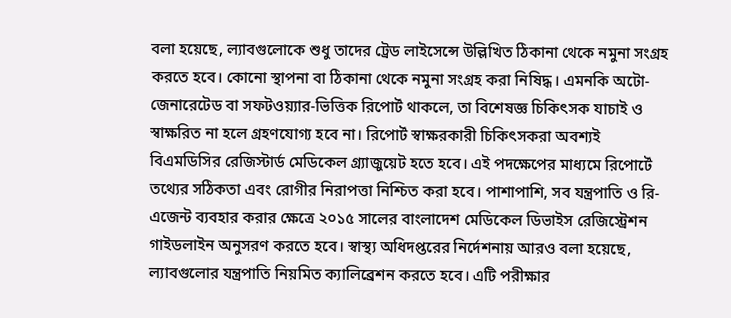বলা হয়েছে, ল্যাবগুলোকে শুধু তাদের ট্রেড লাইসেন্সে উল্লিখিত ঠিকানা থেকে নমুনা সংগ্রহ করতে হবে। কোনো স্থাপনা বা ঠিকানা থেকে নমুনা সংগ্রহ করা নিষিদ্ধ। এমনকি অটো-জেনারেটেড বা সফটওয়্যার-ভিত্তিক রিপোর্ট থাকলে, তা বিশেষজ্ঞ চিকিৎসক যাচাই ও স্বাক্ষরিত না হলে গ্রহণযোগ্য হবে না। রিপোর্ট স্বাক্ষরকারী চিকিৎসকরা অবশ্যই বিএমডিসির রেজিস্টার্ড মেডিকেল গ্র্যাজুয়েট হতে হবে। এই পদক্ষেপের মাধ্যমে রিপোর্টে তথ্যের সঠিকতা এবং রোগীর নিরাপত্তা নিশ্চিত করা হবে। পাশাপাশি, সব যন্ত্রপাতি ও রি-এজেন্ট ব্যবহার করার ক্ষেত্রে ২০১৫ সালের বাংলাদেশ মেডিকেল ডিভাইস রেজিস্ট্রেশন গাইডলাইন অনুসরণ করতে হবে। স্বাস্থ্য অধিদপ্তরের নির্দেশনায় আরও বলা হয়েছে, ল্যাবগুলোর যন্ত্রপাতি নিয়মিত ক্যালিব্রেশন করতে হবে। এটি পরীক্ষার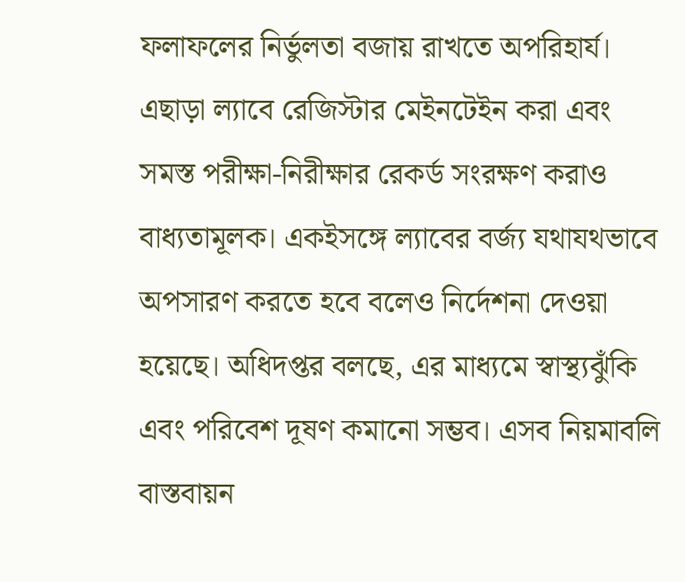ফলাফলের নির্ভুলতা বজায় রাখতে অপরিহার্য। এছাড়া ল্যাবে রেজিস্টার মেইনটেইন করা এবং সমস্ত পরীক্ষা-নিরীক্ষার রেকর্ড সংরক্ষণ করাও বাধ্যতামূলক। একইসঙ্গে ল্যাবের বর্জ্য যথাযথভাবে অপসারণ করতে হবে বলেও নির্দেশনা দেওয়া হয়েছে। অধিদপ্তর বলছে, এর মাধ্যমে স্বাস্থ্যঝুঁকি এবং পরিবেশ দূষণ কমানো সম্ভব। এসব নিয়মাবলি বাস্তবায়ন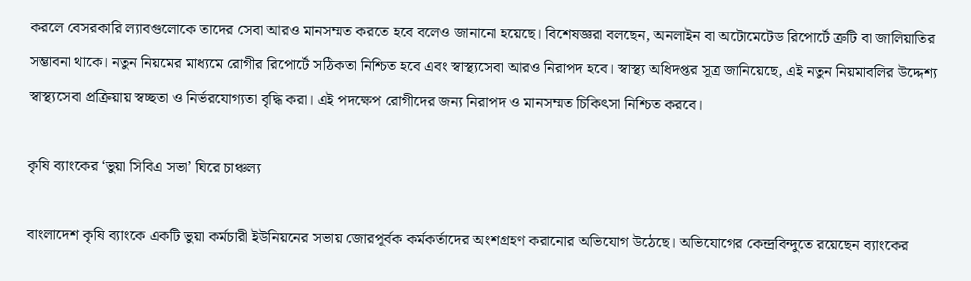করলে বেসরকারি ল্যাবগুলোকে তাদের সেবা আরও মানসম্মত করতে হবে বলেও জানানো হয়েছে। বিশেষজ্ঞরা বলছেন, অনলাইন বা অটোমেটেড রিপোর্টে ত্রুটি বা জালিয়াতির সম্ভাবনা থাকে। নতুন নিয়মের মাধ্যমে রোগীর রিপোর্টে সঠিকতা নিশ্চিত হবে এবং স্বাস্থ্যসেবা আরও নিরাপদ হবে। স্বাস্থ্য অধিদপ্তর সূত্র জানিয়েছে, এই নতুন নিয়মাবলির উদ্দেশ্য স্বাস্থ্যসেবা প্রক্রিয়ায় স্বচ্ছতা ও নির্ভরযোগ্যতা বৃদ্ধি করা। এই পদক্ষেপ রোগীদের জন্য নিরাপদ ও মানসম্মত চিকিৎসা নিশ্চিত করবে।

কৃষি ব্যাংকের ‘ভুয়া সিবিএ সভা’ ঘিরে চাঞ্চল্য

বাংলাদেশ কৃষি ব্যাংকে একটি ভুয়া কর্মচারী ইউনিয়নের সভায় জোরপূর্বক কর্মকর্তাদের অংশগ্রহণ করানোর অভিযোগ উঠেছে। অভিযোগের কেন্দ্রবিন্দুতে রয়েছেন ব্যাংকের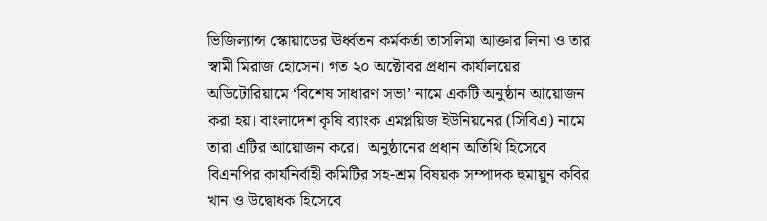ভিজিল্যান্স স্কোয়াডের ঊর্ধ্বতন কর্মকর্তা তাসলিমা আক্তার লিনা ও তার স্বামী মিরাজ হোসেন। গত ২০ অক্টোবর প্রধান কার্যালয়ের অডিটোরিয়ামে ‘বিশেষ সাধারণ সভা’ নামে একটি অনুষ্ঠান আয়োজন করা হয়। বাংলাদেশ কৃষি ব্যাংক এমপ্লয়িজ ইউনিয়নের (সিবিএ) নামে তারা এটির আয়োজন করে।  অনুষ্ঠানের প্রধান অতিথি হিসেবে বিএনপির কার্যনির্বাহী কমিটির সহ-শ্রম বিষয়ক সম্পাদক হুমায়ুন কবির খান ও উদ্বোধক হিসেবে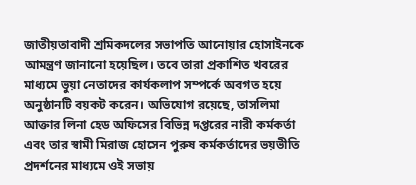জাতীয়তাবাদী শ্রমিকদলের সভাপতি আনোয়ার হোসাইনকে আমন্ত্রণ জানানো হয়েছিল। তবে তারা প্রকাশিত খবরের মাধ্যমে ভুয়া নেতাদের কার্যকলাপ সম্পর্কে অবগত হয়ে অনুষ্ঠানটি বয়কট করেন। অভিযোগ রয়েছে, তাসলিমা আক্তার লিনা হেড অফিসের বিভিন্ন দপ্তরের নারী কর্মকর্তা এবং তার স্বামী মিরাজ হোসেন পুরুষ কর্মকর্তাদের ভয়ভীতি প্রদর্শনের মাধ্যমে ওই সভায়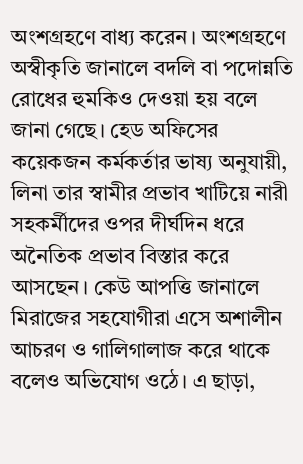অংশগ্রহণে বাধ্য করেন। অংশগ্রহণে অস্বীকৃতি জানালে বদলি বা পদোন্নতি রোধের হুমকিও দেওয়া হয় বলে জানা গেছে। হেড অফিসের কয়েকজন কর্মকর্তার ভাষ্য অনুযায়ী, লিনা তার স্বামীর প্রভাব খাটিয়ে নারী সহকর্মীদের ওপর দীর্ঘদিন ধরে অনৈতিক প্রভাব বিস্তার করে আসছেন। কেউ আপত্তি জানালে মিরাজের সহযোগীরা এসে অশালীন আচরণ ও গালিগালাজ করে থাকে বলেও অভিযোগ ওঠে। এ ছাড়া,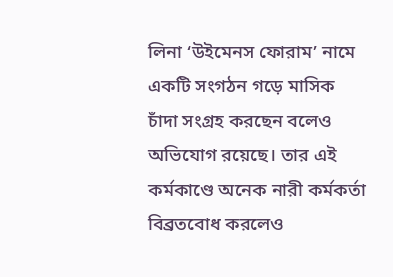লিনা ‘উইমেনস ফোরাম’ নামে একটি সংগঠন গড়ে মাসিক চাঁদা সংগ্রহ করছেন বলেও অভিযোগ রয়েছে। তার এই কর্মকাণ্ডে অনেক নারী কর্মকর্তা বিব্রতবোধ করলেও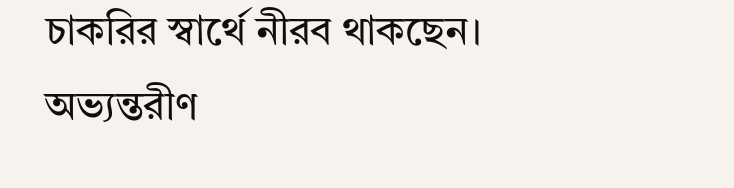চাকরির স্বার্থে নীরব থাকছেন। অভ্যন্তরীণ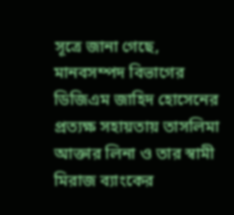সূত্রে জানা গেছে, মানবসম্পদ বিভাগের ডিজিএম জাহিদ হোসেনের প্রত্যক্ষ সহায়তায় তাসলিমা আক্তার লিনা ও তার স্বামী মিরাজ ব্যাংকের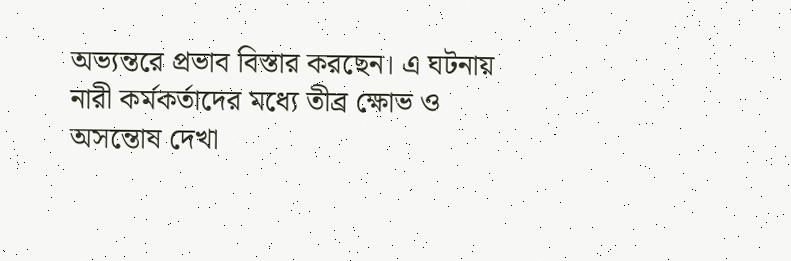অভ্যন্তরে প্রভাব বিস্তার করছেন। এ ঘটনায় নারী কর্মকর্তাদের মধ্যে তীব্র ক্ষোভ ও অসন্তোষ দেখা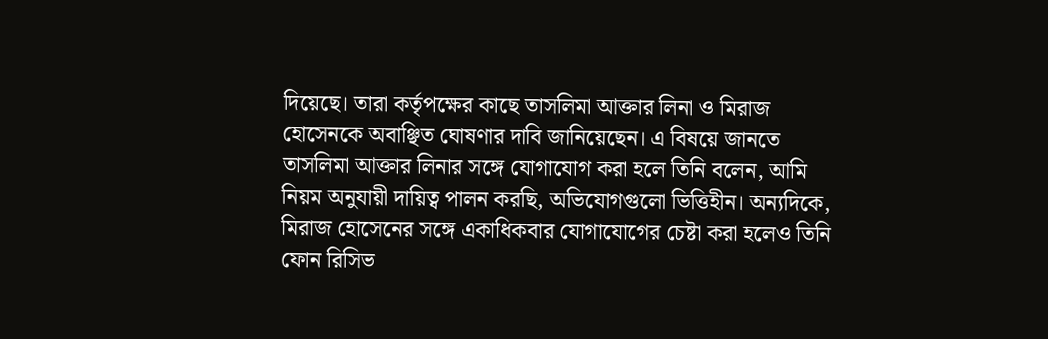দিয়েছে। তারা কর্তৃপক্ষের কাছে তাসলিমা আক্তার লিনা ও মিরাজ হোসেনকে অবাঞ্ছিত ঘোষণার দাবি জানিয়েছেন। এ বিষয়ে জানতে তাসলিমা আক্তার লিনার সঙ্গে যোগাযোগ করা হলে তিনি বলেন, আমি নিয়ম অনুযায়ী দায়িত্ব পালন করছি, অভিযোগগুলো ভিত্তিহীন। অন্যদিকে, মিরাজ হোসেনের সঙ্গে একাধিকবার যোগাযোগের চেষ্টা করা হলেও তিনি ফোন রিসিভ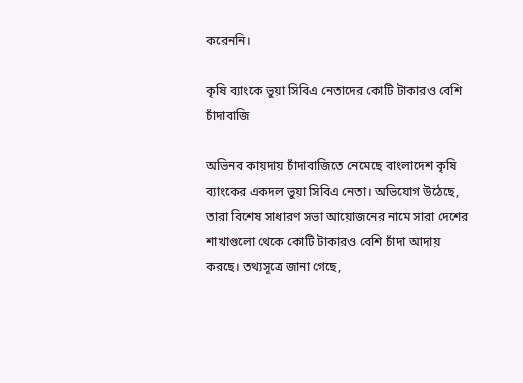করেননি।

কৃষি ব্যাংকে ভুয়া সিবিএ নেতাদের কোটি টাকারও বেশি চাঁদাবাজি

অভিনব কায়দায় চাঁদাবাজিতে নেমেছে বাংলাদেশ কৃষি ব্যাংকের একদল ভুয়া সিবিএ নেতা। অভিযোগ উঠেছে, তারা বিশেষ সাধারণ সভা আয়োজনের নামে সারা দেশের শাখাগুলো থেকে কোটি টাকারও বেশি চাঁদা আদায় করছে। তথ্যসূত্রে জানা গেছে,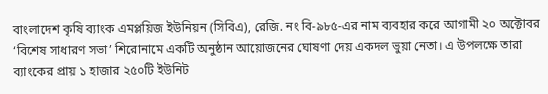বাংলাদেশ কৃষি ব্যাংক এমপ্লয়িজ ইউনিয়ন (সিবিএ), রেজি. নং বি-৯৮৫-এর নাম ব্যবহার করে আগামী ২০ অক্টোবর ‘বিশেষ সাধারণ সভা’ শিরোনামে একটি অনুষ্ঠান আয়োজনের ঘোষণা দেয় একদল ভুয়া নেতা। এ উপলক্ষে তারা ব্যাংকের প্রায় ১ হাজার ২৫০টি ইউনিট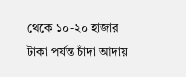থেকে ১০-২০ হাজার টাকা পর্যন্ত চাঁদা আদায়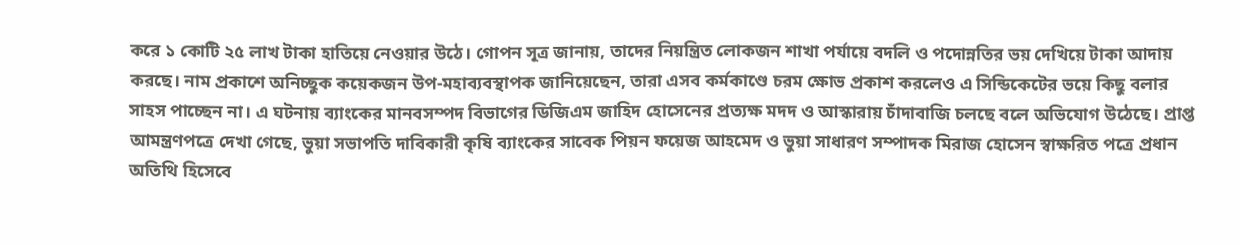করে ১ কোটি ২৫ লাখ টাকা হাতিয়ে নেওয়ার উঠে। গোপন সূত্র জানায়, তাদের নিয়ন্ত্রিত লোকজন শাখা পর্যায়ে বদলি ও পদোন্নতির ভয় দেখিয়ে টাকা আদায় করছে। নাম প্রকাশে অনিচ্ছুক কয়েকজন উপ-মহাব্যবস্থাপক জানিয়েছেন, তারা এসব কর্মকাণ্ডে চরম ক্ষোভ প্রকাশ করলেও এ সিন্ডিকেটের ভয়ে কিছু বলার সাহস পাচ্ছেন না। এ ঘটনায় ব্যাংকের মানবসম্পদ বিভাগের ডিজিএম জাহিদ হোসেনের প্রত্যক্ষ মদদ ও আস্কারায় চাঁদাবাজি চলছে বলে অভিযোগ উঠেছে। প্রাপ্ত আমন্ত্রণপত্রে দেখা গেছে, ভুয়া সভাপতি দাবিকারী কৃষি ব্যাংকের সাবেক পিয়ন ফয়েজ আহমেদ ও ভুয়া সাধারণ সম্পাদক মিরাজ হোসেন স্বাক্ষরিত পত্রে প্রধান অতিথি হিসেবে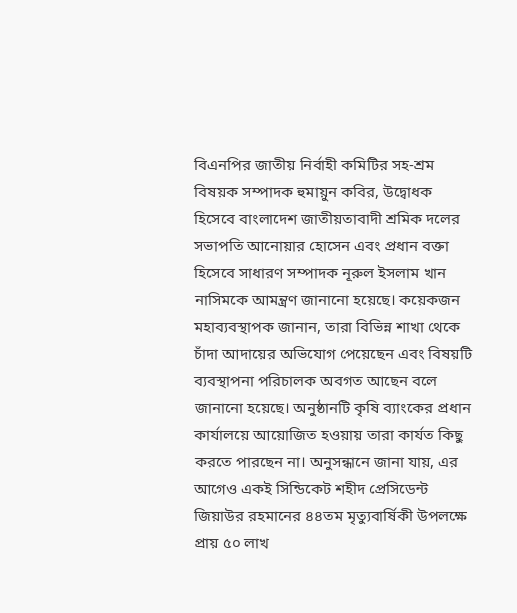বিএনপির জাতীয় নির্বাহী কমিটির সহ-শ্রম বিষয়ক সম্পাদক হুমায়ুন কবির, উদ্বোধক হিসেবে বাংলাদেশ জাতীয়তাবাদী শ্রমিক দলের সভাপতি আনোয়ার হোসেন এবং প্রধান বক্তা হিসেবে সাধারণ সম্পাদক নূরুল ইসলাম খান নাসিমকে আমন্ত্রণ জানানো হয়েছে। কয়েকজন মহাব্যবস্থাপক জানান, তারা বিভিন্ন শাখা থেকে চাঁদা আদায়ের অভিযোগ পেয়েছেন এবং বিষয়টি ব্যবস্থাপনা পরিচালক অবগত আছেন বলে জানানো হয়েছে। অনুষ্ঠানটি কৃষি ব্যাংকের প্রধান কার্যালয়ে আয়োজিত হওয়ায় তারা কার্যত কিছু করতে পারছেন না। অনুসন্ধানে জানা যায়, এর আগেও একই সিন্ডিকেট শহীদ প্রেসিডেন্ট জিয়াউর রহমানের ৪৪তম মৃত্যুবার্ষিকী উপলক্ষে প্রায় ৫০ লাখ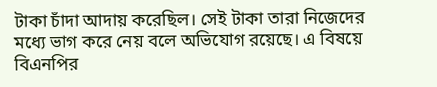টাকা চাঁদা আদায় করেছিল। সেই টাকা তারা নিজেদের মধ্যে ভাগ করে নেয় বলে অভিযোগ রয়েছে। এ বিষয়ে বিএনপির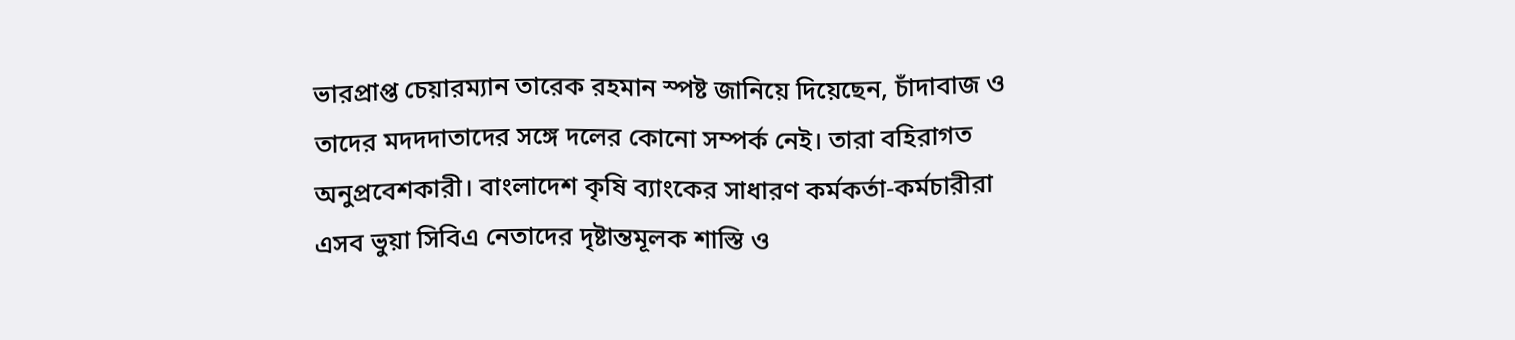ভারপ্রাপ্ত চেয়ারম্যান তারেক রহমান স্পষ্ট জানিয়ে দিয়েছেন, চাঁদাবাজ ও তাদের মদদদাতাদের সঙ্গে দলের কোনো সম্পর্ক নেই। তারা বহিরাগত অনুপ্রবেশকারী। বাংলাদেশ কৃষি ব্যাংকের সাধারণ কর্মকর্তা-কর্মচারীরা এসব ভুয়া সিবিএ নেতাদের দৃষ্টান্তমূলক শাস্তি ও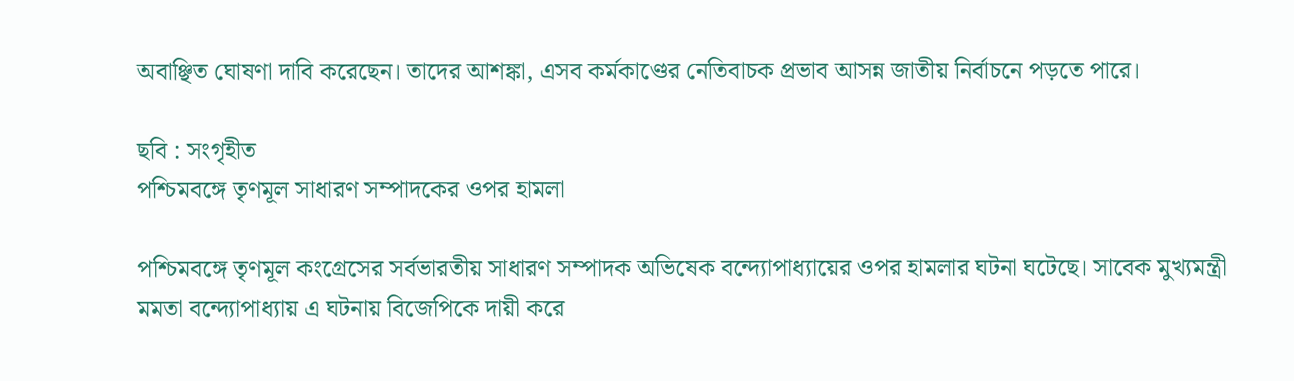অবাঞ্ছিত ঘোষণা দাবি করেছেন। তাদের আশঙ্কা, এসব কর্মকাণ্ডের নেতিবাচক প্রভাব আসন্ন জাতীয় নির্বাচনে পড়তে পারে।

ছবি : সংগৃহীত
পশ্চিমবঙ্গে তৃণমূল সাধারণ সম্পাদকের ওপর হামলা

পশ্চিমবঙ্গে তৃণমূল কংগ্রেসের সর্বভারতীয় সাধারণ সম্পাদক অভিষেক বন্দ্যোপাধ্যায়ের ওপর হামলার ঘটনা ঘটেছে। সাবেক মুখ্যমন্ত্রী মমতা বন্দ্যোপাধ্যায় এ ঘটনায় বিজেপিকে দায়ী করে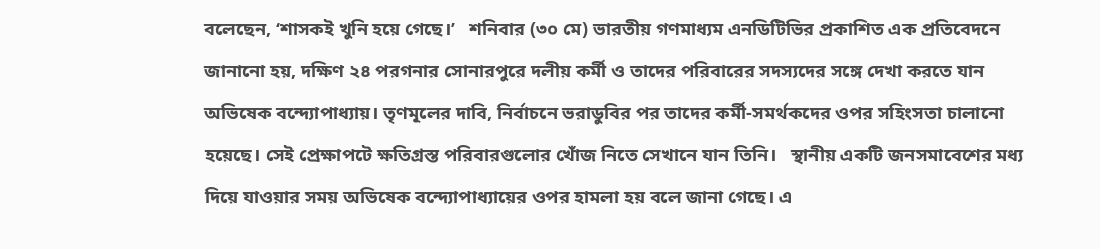বলেছেন, ‘শাসকই খুনি হয়ে গেছে।’   শনিবার (৩০ মে) ভারতীয় গণমাধ্যম এনডিটিভির প্রকাশিত এক প্রতিবেদনে জানানো হয়, দক্ষিণ ২৪ পরগনার সোনারপুরে দলীয় কর্মী ও তাদের পরিবারের সদস্যদের সঙ্গে দেখা করতে যান অভিষেক বন্দ্যোপাধ্যায়। তৃণমূলের দাবি, নির্বাচনে ভরাডুবির পর তাদের কর্মী-সমর্থকদের ওপর সহিংসতা চালানো হয়েছে। সেই প্রেক্ষাপটে ক্ষতিগ্রস্ত পরিবারগুলোর খোঁজ নিতে সেখানে যান তিনি।   স্থানীয় একটি জনসমাবেশের মধ্য দিয়ে যাওয়ার সময় অভিষেক বন্দ্যোপাধ্যায়ের ওপর হামলা হয় বলে জানা গেছে। এ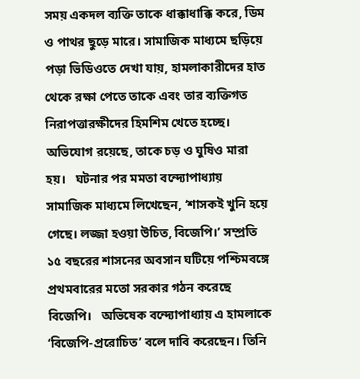সময় একদল ব্যক্তি তাকে ধাক্কাধাক্কি করে, ডিম ও পাথর ছুড়ে মারে। সামাজিক মাধ্যমে ছড়িয়ে পড়া ভিডিওতে দেখা যায়, হামলাকারীদের হাত থেকে রক্ষা পেতে তাকে এবং তার ব্যক্তিগত নিরাপত্তারক্ষীদের হিমশিম খেতে হচ্ছে। অভিযোগ রয়েছে, তাকে চড় ও ঘুষিও মারা হয়।   ঘটনার পর মমতা বন্দ্যোপাধ্যায় সামাজিক মাধ্যমে লিখেছেন, ‘শাসকই খুনি হয়ে গেছে। লজ্জা হওয়া উচিত, বিজেপি।’ সম্প্রতি ১৫ বছরের শাসনের অবসান ঘটিয়ে পশ্চিমবঙ্গে প্রথমবারের মতো সরকার গঠন করেছে বিজেপি।   অভিষেক বন্দ্যোপাধ্যায় এ হামলাকে ‘বিজেপি-প্ররোচিত’ বলে দাবি করেছেন। তিনি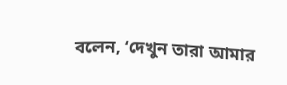বলেন, ‘দেখুন তারা আমার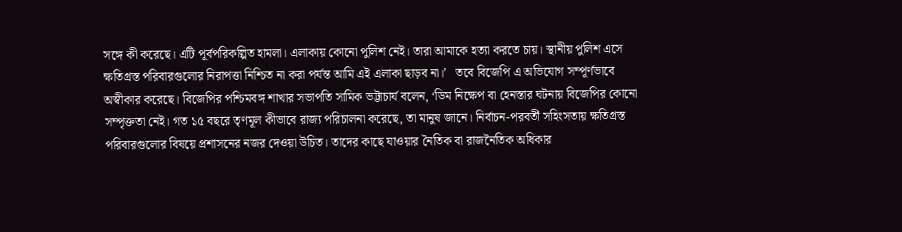সঙ্গে কী করেছে। এটি পূর্বপরিকল্পিত হামলা। এলাকায় কোনো পুলিশ নেই। তারা আমাকে হত্যা করতে চায়। স্থানীয় পুলিশ এসে ক্ষতিগ্রস্ত পরিবারগুলোর নিরাপত্তা নিশ্চিত না করা পর্যন্ত আমি এই এলাকা ছাড়ব না।’   তবে বিজেপি এ অভিযোগ সম্পূর্ণভাবে অস্বীকার করেছে। বিজেপির পশ্চিমবঙ্গ শাখার সভাপতি সামিক ভট্টাচার্য বলেন, ‘ডিম নিক্ষেপ বা হেনস্তার ঘটনায় বিজেপির কোনো সম্পৃক্ততা নেই। গত ১৫ বছরে তৃণমূল কীভাবে রাজ্য পরিচালনা করেছে, তা মানুষ জানে। নির্বাচন-পরবর্তী সহিংসতায় ক্ষতিগ্রস্ত পরিবারগুলোর বিষয়ে প্রশাসনের নজর দেওয়া উচিত। তাদের কাছে যাওয়ার নৈতিক বা রাজনৈতিক অধিকার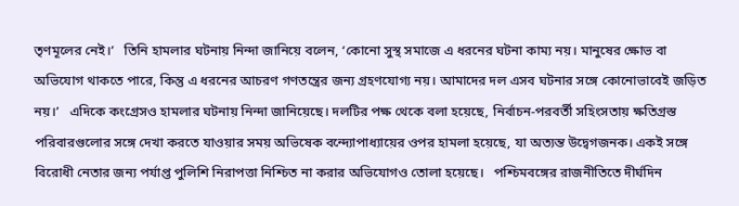তৃণমূলের নেই।’   তিনি হামলার ঘটনায় নিন্দা জানিয়ে বলেন, ‘কোনো সুস্থ সমাজে এ ধরনের ঘটনা কাম্য নয়। মানুষের ক্ষোভ বা অভিযোগ থাকতে পারে, কিন্তু এ ধরনের আচরণ গণতন্ত্রের জন্য গ্রহণযোগ্য নয়। আমাদের দল এসব ঘটনার সঙ্গে কোনোভাবেই জড়িত নয়।’   এদিকে কংগ্রেসও হামলার ঘটনায় নিন্দা জানিয়েছে। দলটির পক্ষ থেকে বলা হয়েছে, নির্বাচন-পরবর্তী সহিংসতায় ক্ষতিগ্রস্ত পরিবারগুলোর সঙ্গে দেখা করতে যাওয়ার সময় অভিষেক বন্দ্যোপাধ্যায়ের ওপর হামলা হয়েছে, যা অত্যন্ত উদ্বেগজনক। একই সঙ্গে বিরোধী নেতার জন্য পর্যাপ্ত পুলিশি নিরাপত্তা নিশ্চিত না করার অভিযোগও তোলা হয়েছে।   পশ্চিমবঙ্গের রাজনীতিতে দীর্ঘদিন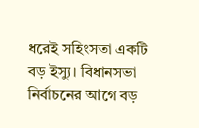ধরেই সহিংসতা একটি বড় ইস্যু। বিধানসভা নির্বাচনের আগে বড়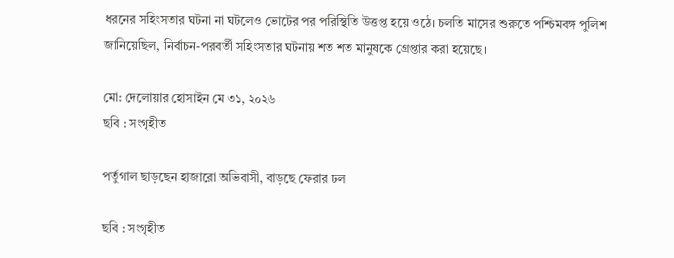ধরনের সহিংসতার ঘটনা না ঘটলেও ভোটের পর পরিস্থিতি উত্তপ্ত হয়ে ওঠে। চলতি মাসের শুরুতে পশ্চিমবঙ্গ পুলিশ জানিয়েছিল, নির্বাচন-পরবর্তী সহিংসতার ঘটনায় শত শত মানুষকে গ্রেপ্তার করা হয়েছে।

মো: দেলোয়ার হোসাইন মে ৩১, ২০২৬
ছবি : সংগৃহীত

পর্তুগাল ছাড়ছেন হাজারো অভিবাসী, বাড়ছে ফেরার ঢল

ছবি : সংগৃহীত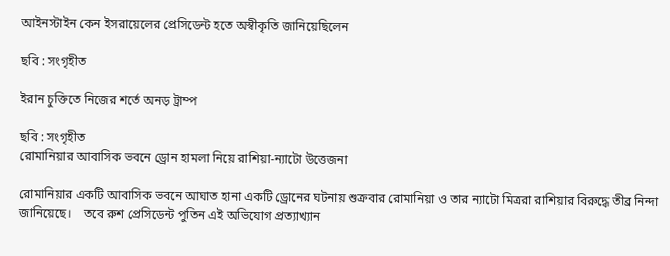আইনস্টাইন কেন ইসরায়েলের প্রেসিডেন্ট হতে অস্বীকৃতি জানিয়েছিলেন

ছবি : সংগৃহীত

ইরান চুক্তিতে নিজের শর্তে অনড় ট্রাম্প

ছবি : সংগৃহীত
রোমানিয়ার আবাসিক ভবনে ড্রোন হামলা নিয়ে রাশিয়া-ন্যাটো উত্তেজনা

রোমানিয়ার একটি আবাসিক ভবনে আঘাত হানা একটি ড্রোনের ঘটনায় শুক্রবার রোমানিয়া ও তার ন্যাটো মিত্ররা রাশিয়ার বিরুদ্ধে তীব্র নিন্দা জানিয়েছে।    তবে রুশ প্রেসিডেন্ট পুতিন এই অভিযোগ প্রত্যাখ্যান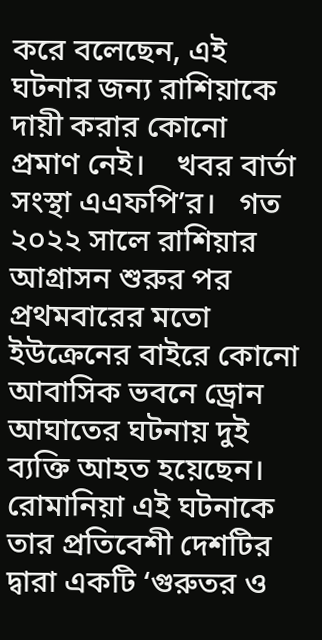করে বলেছেন, এই ঘটনার জন্য রাশিয়াকে দায়ী করার কোনো প্রমাণ নেই।    খবর বার্তা সংস্থা এএফপি’র।   গত ২০২২ সালে রাশিয়ার আগ্রাসন শুরুর পর প্রথমবারের মতো ইউক্রেনের বাইরে কোনো আবাসিক ভবনে ড্রোন আঘাতের ঘটনায় দুই ব্যক্তি আহত হয়েছেন।   রোমানিয়া এই ঘটনাকে তার প্রতিবেশী দেশটির দ্বারা একটি ‘গুরুতর ও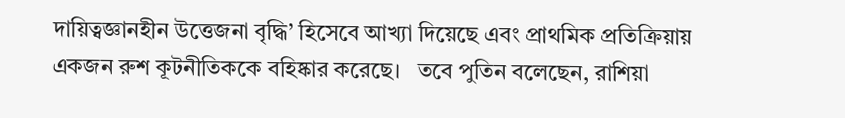দায়িত্বজ্ঞানহীন উত্তেজনা বৃদ্ধি’ হিসেবে আখ্যা দিয়েছে এবং প্রাথমিক প্রতিক্রিয়ায় একজন রুশ কূটনীতিককে বহিষ্কার করেছে।   তবে পুতিন বলেছেন, রাশিয়া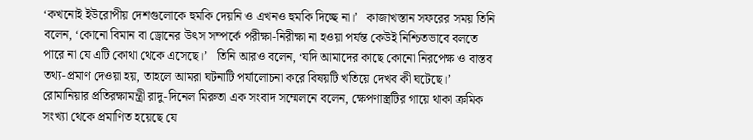‘কখনোই ইউরোপীয় দেশগুলোকে হুমকি দেয়নি ও এখনও হুমকি দিচ্ছে না।’   কাজাখস্তান সফরের সময় তিনি বলেন, ‘কোনো বিমান বা ড্রোনের উৎস সম্পর্কে পরীক্ষা-নিরীক্ষা না হওয়া পর্যন্ত কেউই নিশ্চিতভাবে বলতে পারে না যে এটি কোথা থেকে এসেছে।’   তিনি আরও বলেন, ‘যদি আমাদের কাছে কোনো নিরপেক্ষ ও বাস্তব তথ্য-প্রমাণ দেওয়া হয়, তাহলে আমরা ঘটনাটি পর্যালোচনা করে বিষয়টি খতিয়ে দেখব কী ঘটেছে।’   রোমানিয়ার প্রতিরক্ষামন্ত্রী রাদু-দিনেল মিরুতা এক সংবাদ সম্মেলনে বলেন, ক্ষেপণাস্ত্রটির গায়ে থাকা ক্রমিক সংখ্যা থেকে প্রমাণিত হয়েছে যে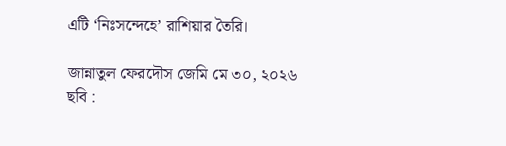এটি ‘নিঃসন্দেহে’ রাশিয়ার তৈরি।

জান্নাতুল ফেরদৌস জেমি মে ৩০, ২০২৬
ছবি :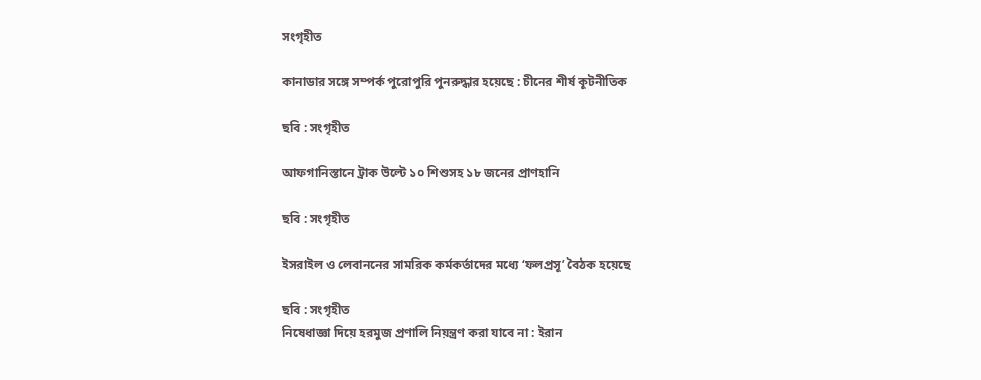সংগৃহীত

কানাডার সঙ্গে সম্পর্ক পুরোপুরি পুনরুদ্ধার হয়েছে : চীনের শীর্ষ কূটনীতিক

ছবি : সংগৃহীত

আফগানিস্তানে ট্রাক উল্টে ১০ শিশুসহ ১৮ জনের প্রাণহানি

ছবি : সংগৃহীত

ইসরাইল ও লেবাননের সামরিক কর্মকর্তাদের মধ্যে ‘ফলপ্রসূ’ বৈঠক হয়েছে

ছবি : সংগৃহীত
নিষেধাজ্ঞা দিয়ে হরমুজ প্রণালি নিয়ন্ত্রণ করা যাবে না : ইরান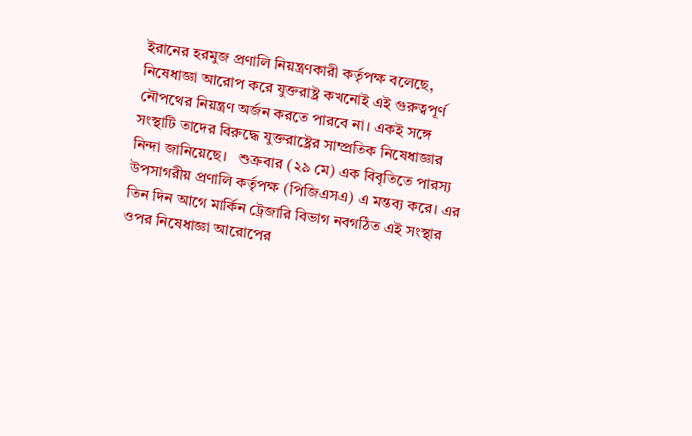ইরানের হরমুজ প্রণালি নিয়ন্ত্রণকারী কর্তৃপক্ষ বলেছে, নিষেধাজ্ঞা আরোপ করে যুক্তরাষ্ট্র কখনোই এই গুরুত্বপূর্ণ নৌপথের নিয়ন্ত্রণ অর্জন করতে পারবে না। একই সঙ্গে সংস্থাটি তাদের বিরুদ্ধে যুক্তরাষ্ট্রের সাম্প্রতিক নিষেধাজ্ঞার নিন্দা জানিয়েছে।   শুক্রবার (২৯ মে) এক বিবৃতিতে পারস্য উপসাগরীয় প্রণালি কর্তৃপক্ষ (পিজিএসএ) এ মন্তব্য করে। এর তিন দিন আগে মার্কিন ট্রেজারি বিভাগ নবগঠিত এই সংস্থার ওপর নিষেধাজ্ঞা আরোপের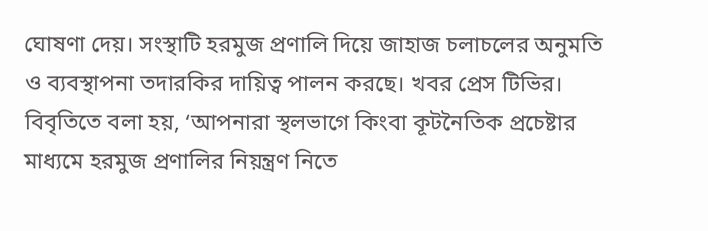ঘোষণা দেয়। সংস্থাটি হরমুজ প্রণালি দিয়ে জাহাজ চলাচলের অনুমতি ও ব্যবস্থাপনা তদারকির দায়িত্ব পালন করছে। খবর প্রেস টিভির।   বিবৃতিতে বলা হয়, ‘আপনারা স্থলভাগে কিংবা কূটনৈতিক প্রচেষ্টার মাধ্যমে হরমুজ প্রণালির নিয়ন্ত্রণ নিতে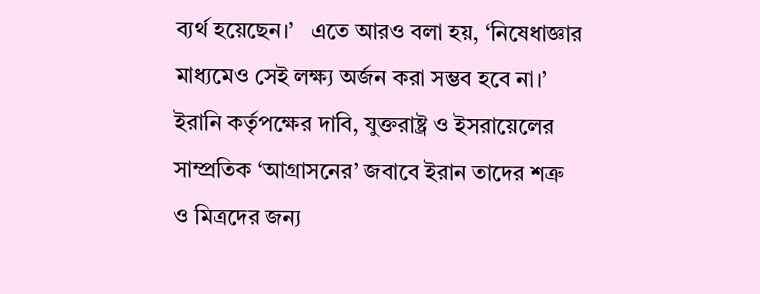ব্যর্থ হয়েছেন।’   এতে আরও বলা হয়, ‘নিষেধাজ্ঞার মাধ্যমেও সেই লক্ষ্য অর্জন করা সম্ভব হবে না।’   ইরানি কর্তৃপক্ষের দাবি, যুক্তরাষ্ট্র ও ইসরায়েলের সাম্প্রতিক ‘আগ্রাসনের’ জবাবে ইরান তাদের শত্রু ও মিত্রদের জন্য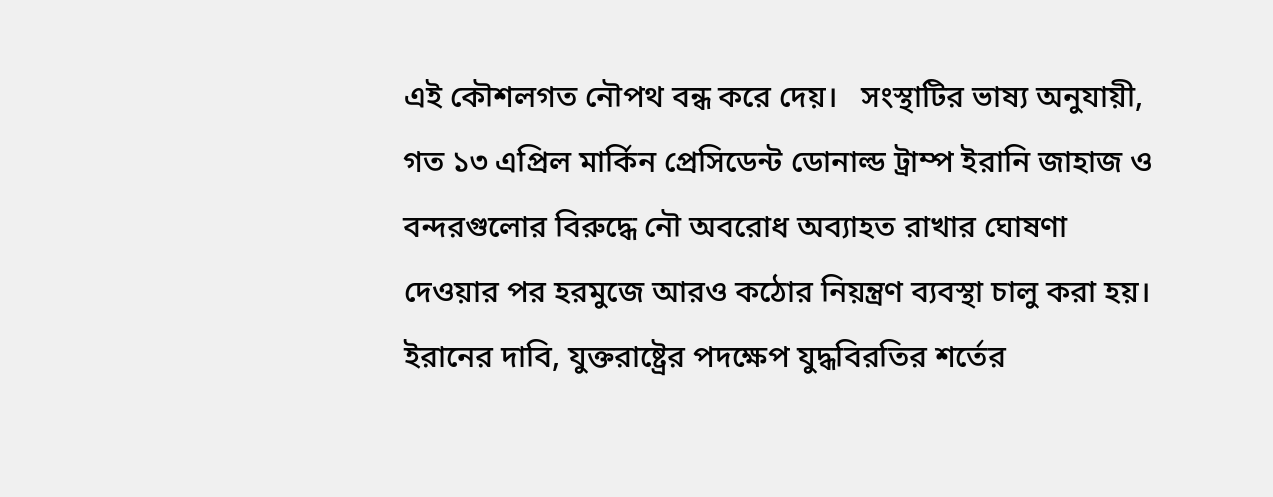এই কৌশলগত নৌপথ বন্ধ করে দেয়।   সংস্থাটির ভাষ্য অনুযায়ী, গত ১৩ এপ্রিল মার্কিন প্রেসিডেন্ট ডোনাল্ড ট্রাম্প ইরানি জাহাজ ও বন্দরগুলোর বিরুদ্ধে নৌ অবরোধ অব্যাহত রাখার ঘোষণা দেওয়ার পর হরমুজে আরও কঠোর নিয়ন্ত্রণ ব্যবস্থা চালু করা হয়। ইরানের দাবি, যুক্তরাষ্ট্রের পদক্ষেপ যুদ্ধবিরতির শর্তের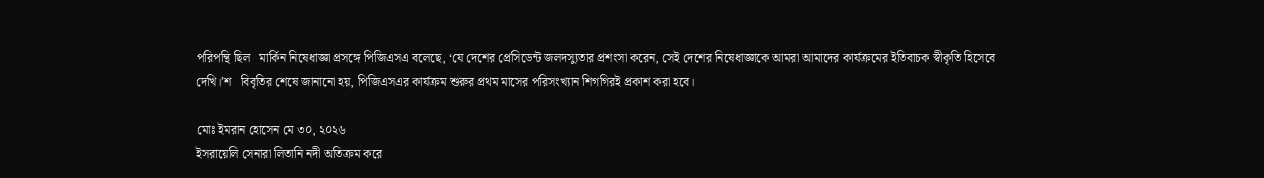পরিপন্থি ছিল   মার্কিন নিষেধাজ্ঞা প্রসঙ্গে পিজিএসএ বলেছে, ‘যে দেশের প্রেসিডেন্ট জলদস্যুতার প্রশংসা করেন, সেই দেশের নিষেধাজ্ঞাকে আমরা আমাদের কার্যক্রমের ইতিবাচক স্বীকৃতি হিসেবে দেখি।’শ   বিবৃতির শেষে জানানো হয়, পিজিএসএর কার্যক্রম শুরুর প্রথম মাসের পরিসংখ্যান শিগগিরই প্রকাশ করা হবে।

মোঃ ইমরান হোসেন মে ৩০, ২০২৬
ইসরায়েলি সেনারা লিতানি নদী অতিক্রম করে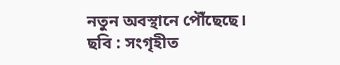নতুন অবস্থানে পৌঁছেছে। ছবি : সংগৃহীত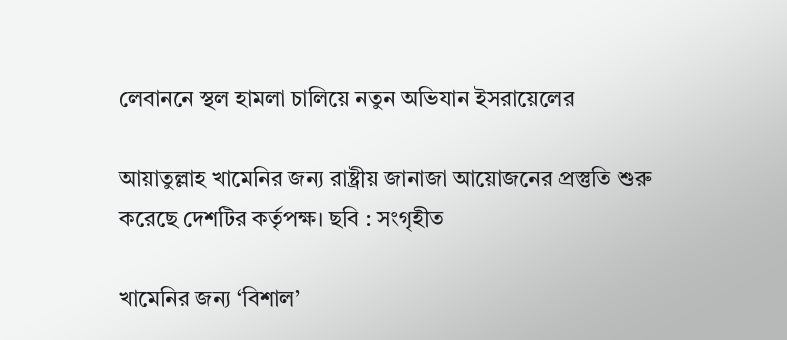লেবাননে স্থল হামলা চালিয়ে নতুন অভিযান ইসরায়েলের

আয়াতুল্লাহ খামেনির জন্য রাষ্ট্রীয় জানাজা আয়োজনের প্রস্তুতি শুরু করেছে দেশটির কর্তৃপক্ষ। ছবি : সংগৃহীত

খামেনির জন্য ‘বিশাল’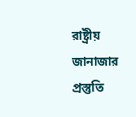রাষ্ট্রীয় জানাজার প্রস্তুতি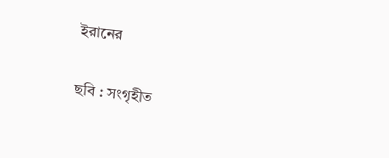ইরানের

ছবি : সংগৃহীত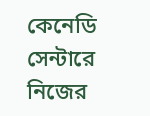কেনেডি সেন্টারে নিজের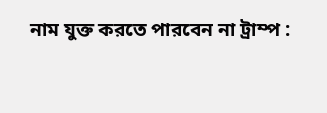নাম যুক্ত করতে পারবেন না ট্রাম্প :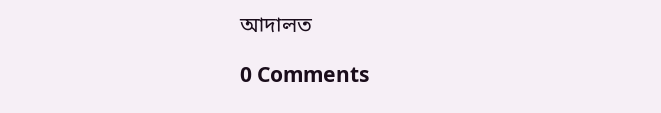আদালত

0 Comments